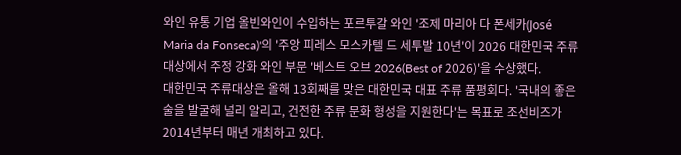와인 유통 기업 올빈와인이 수입하는 포르투갈 와인 '조제 마리아 다 폰세카(José Maria da Fonseca)'의 '주앙 피레스 모스카텔 드 세투발 10년'이 2026 대한민국 주류대상에서 주정 강화 와인 부문 '베스트 오브 2026(Best of 2026)'을 수상했다.
대한민국 주류대상은 올해 13회째를 맞은 대한민국 대표 주류 품평회다. '국내의 좋은 술을 발굴해 널리 알리고, 건전한 주류 문화 형성을 지원한다'는 목표로 조선비즈가 2014년부터 매년 개최하고 있다.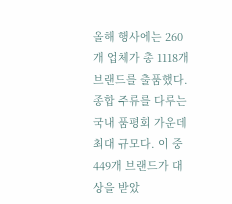올해 행사에는 260개 업체가 총 1118개 브랜드를 출품했다. 종합 주류를 다루는 국내 품평회 가운데 최대 규모다. 이 중 449개 브랜드가 대상을 받았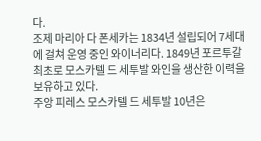다.
조제 마리아 다 폰세카는 1834년 설립되어 7세대에 걸쳐 운영 중인 와이너리다. 1849년 포르투갈 최초로 모스카텔 드 세투발 와인을 생산한 이력을 보유하고 있다.
주앙 피레스 모스카텔 드 세투발 10년은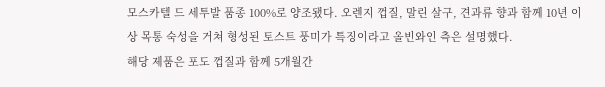모스카텔 드 세투발 품종 100%로 양조됐다. 오렌지 껍질, 말린 살구, 견과류 향과 함께 10년 이상 목통 숙성을 거쳐 형성된 토스트 풍미가 특징이라고 올빈와인 측은 설명했다.
해당 제품은 포도 껍질과 함께 5개월간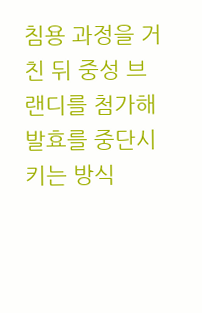침용 과정을 거친 뒤 중성 브랜디를 첨가해 발효를 중단시키는 방식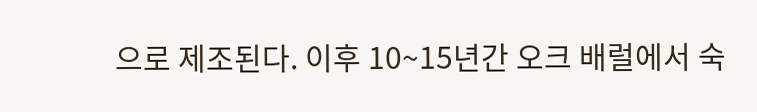으로 제조된다. 이후 10~15년간 오크 배럴에서 숙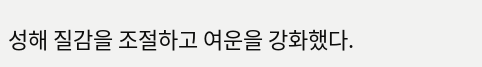성해 질감을 조절하고 여운을 강화했다.